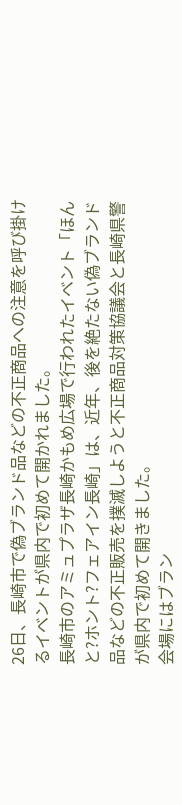26日、長崎市で偽ブランド品などの不正商品への注意を呼び掛けるイベントが県内で初めて開かれました。
長崎市のアミュプラザ長崎かもめ広場で行われたイベント「ほんと?ホント?フェアイン長崎」は、近年、後を絶たない偽ブランド品などの不正販売を撲滅しようと不正商品対策協議会と長崎県警が県内で初めて開きました。
会場にはブラン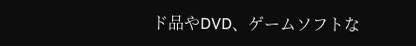ド品やDVD、ゲームソフトな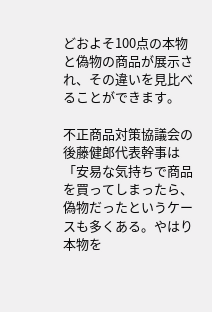どおよそ100点の本物と偽物の商品が展示され、その違いを見比べることができます。

不正商品対策協議会の後藤健郎代表幹事は「安易な気持ちで商品を買ってしまったら、偽物だったというケースも多くある。やはり本物を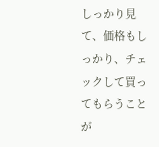しっかり見て、価格もしっかり、チェックして買ってもらうことが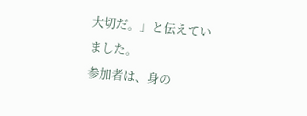大切だ。」と伝えていました。
参加者は、身の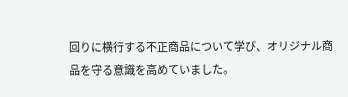回りに横行する不正商品について学び、オリジナル商品を守る意識を高めていました。